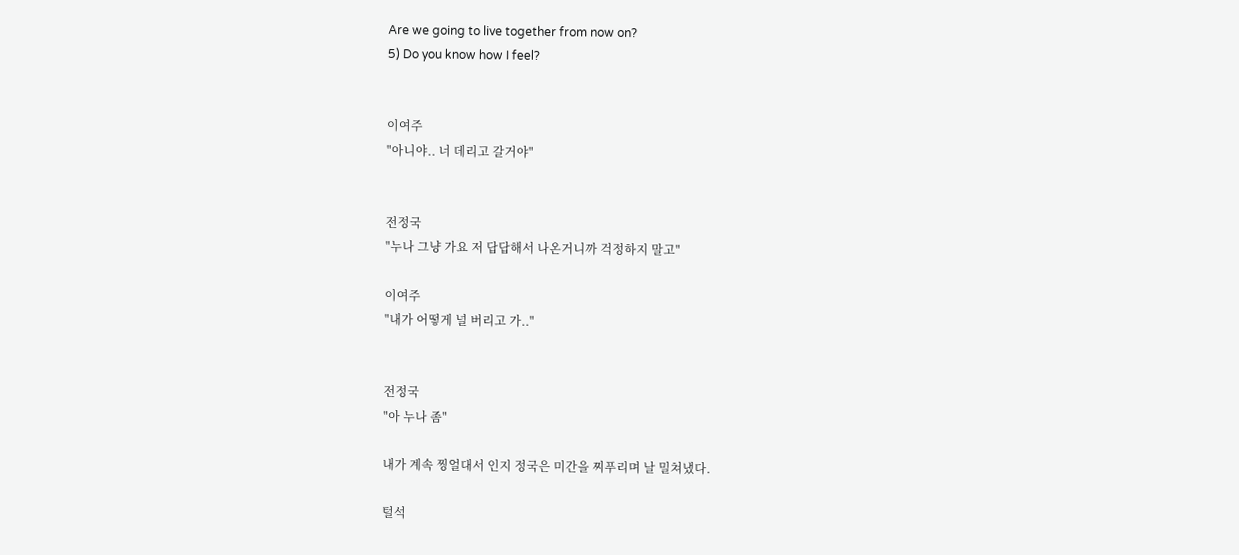Are we going to live together from now on?
5) Do you know how I feel?


이여주
"아니야.. 너 데리고 갈거야"


전정국
"누나 그냥 가요 저 답답해서 나온거니까 걱정하지 말고"

이여주
"내가 어떻게 널 버리고 가.."


전정국
"아 누나 좀"

내가 계속 찡얼대서 인지 정국은 미간을 찌푸리며 날 밀쳐냈다.

털석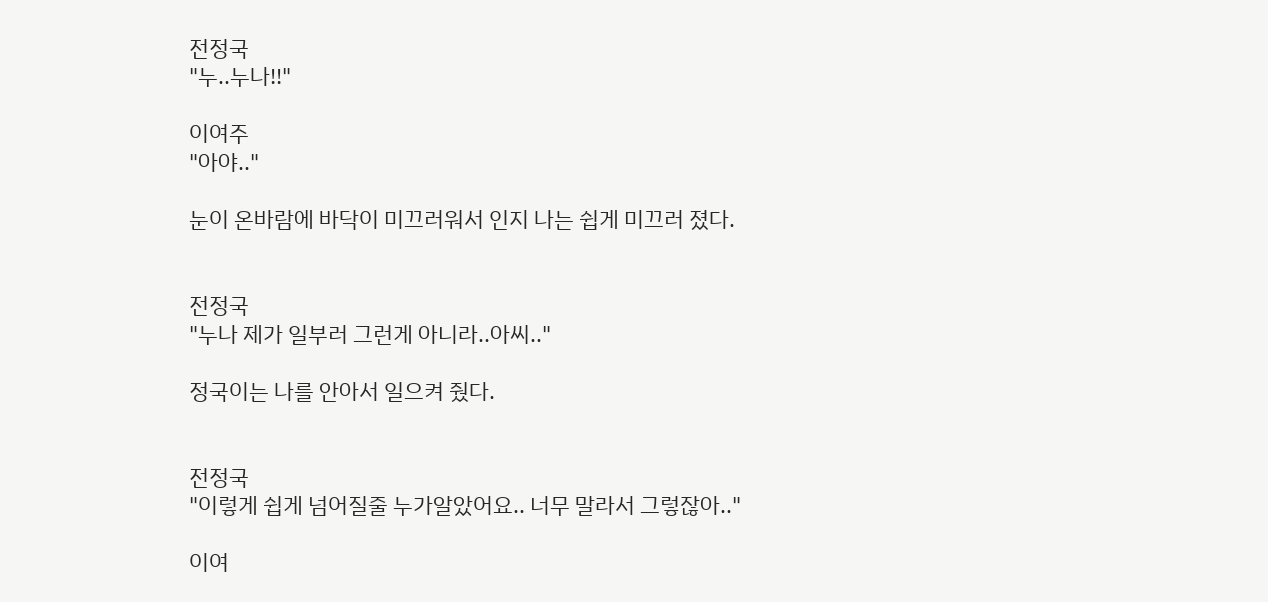전정국
"누..누나!!"

이여주
"아야.."

눈이 온바람에 바닥이 미끄러워서 인지 나는 쉽게 미끄러 졌다.


전정국
"누나 제가 일부러 그런게 아니라..아씨.."

정국이는 나를 안아서 일으켜 줬다.


전정국
"이렇게 쉽게 넘어질줄 누가알았어요.. 너무 말라서 그렇잖아.."

이여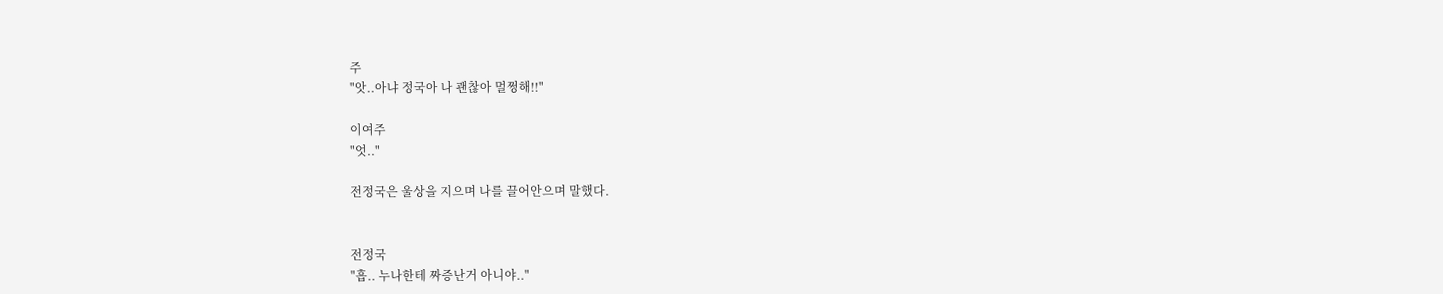주
"앗..아냐 정국아 나 괜찮아 멀쩡해!!"

이여주
"엇.."

전정국은 울상을 지으며 나를 끌어안으며 말했다.


전정국
"흡.. 누나한테 짜증난거 아니야.."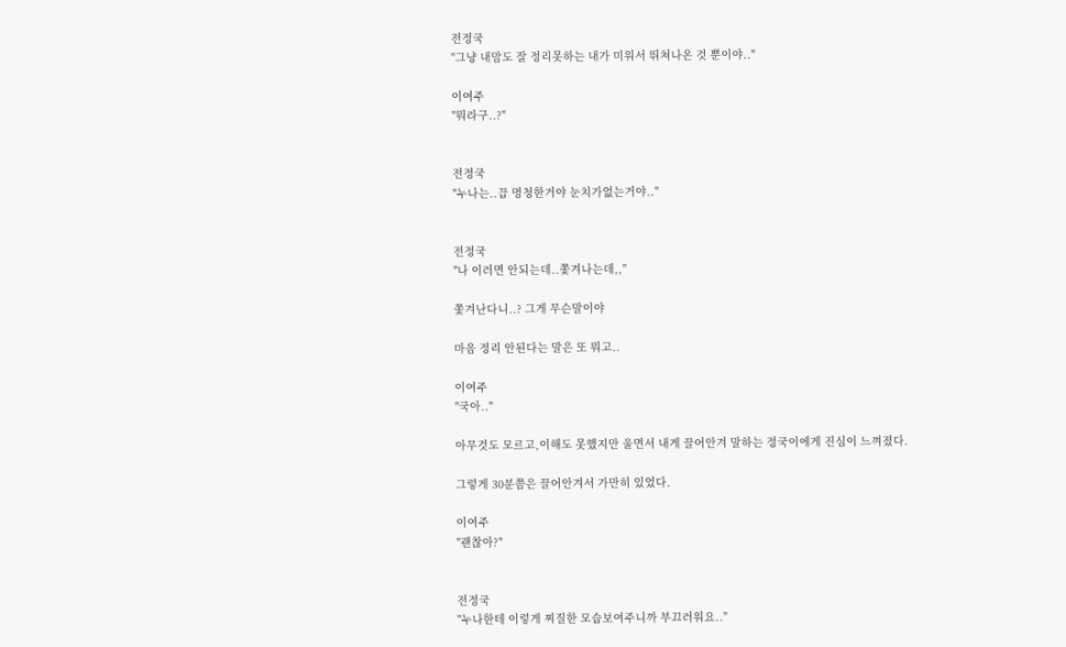전정국
"그냥 내맘도 잘 정리못하는 내가 미워서 뛰쳐나온 것 뿐이야.."

이여주
"뭐라구..?"


전정국
"누나는..끕 멍청한거야 눈치가없는거야.."


전정국
"나 이러면 안되는데..쫓겨나는데,,"

쫓겨난다니..? 그게 무슨말이야

마음 정리 안된다는 말은 또 뭐고..

이여주
"국아.."

아무것도 모르고,이해도 못했지만 울면서 내게 끌어안겨 말하는 정국이에게 진심이 느껴졌다.

그렇게 30분쯤은 끌어안겨서 가만히 있었다.

이여주
"괜찮아?"


전정국
"누나한테 이렇게 찌질한 모습보여주니까 부끄러워요.."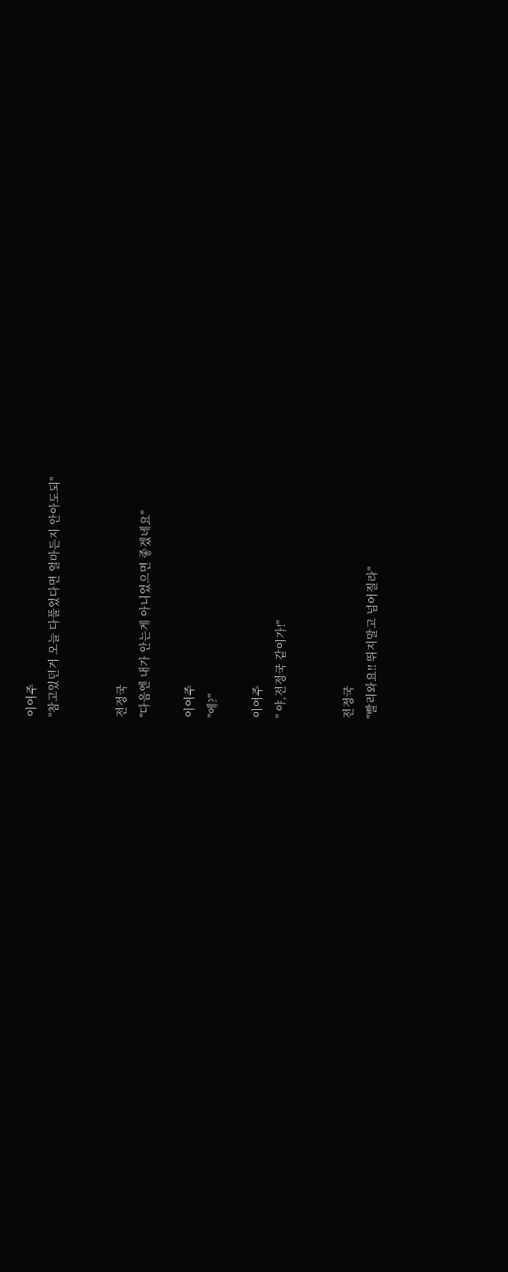이여주
"참고있던거 오늘 다풀었다면 얼마든지 안아도되"


전정국
"다음엔 내가 안는게 아니었으면 좋겠네요"

이여주
"에?"

이여주
" 야,전정국 같이가!"


전정국
"빨리와요!! 뛰지말고 넘어질라"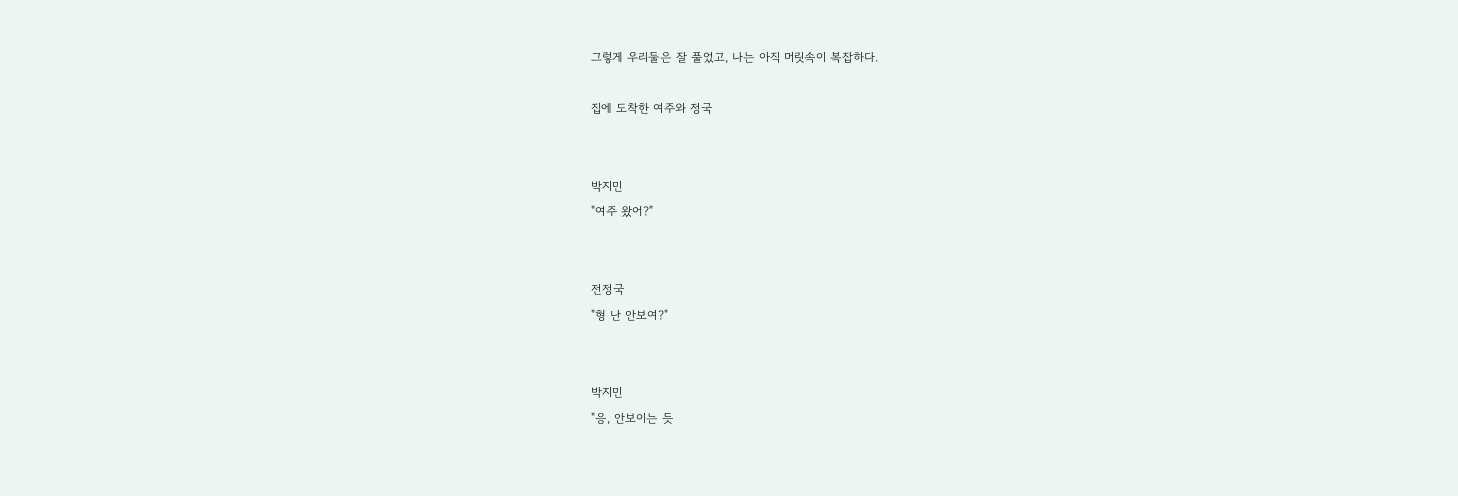그렇게 우리둘은 잘 풀었고, 나는 아직 머릿속이 복잡하다.

집에 도착한 여주와 정국


박지민
"여주 왔어?"


전정국
"형 난 안보여?"


박지민
"응, 안보이는 듯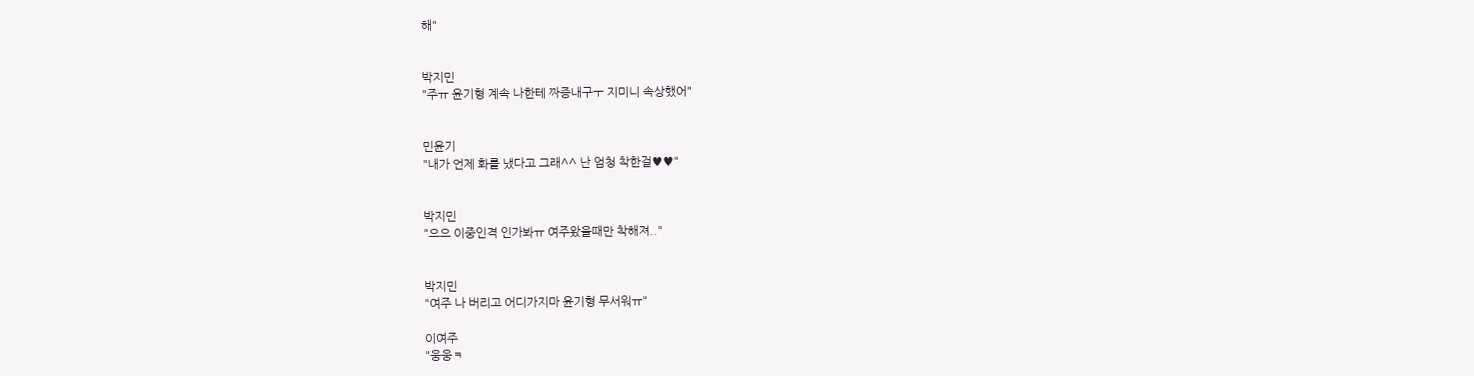해"


박지민
"주ㅠ 윤기형 계속 나한테 짜증내구ㅜ 지미니 속상했어"


민윤기
"내가 언제 화를 냈다고 그래^^ 난 엄청 착한걸♥♥"


박지민
"으으 이중인격 인가봐ㅠ 여주왔을때만 착해져.."


박지민
"여주 나 버리고 어디가지마 윤기형 무서워ㅠ"

이여주
"웅웅ㅋ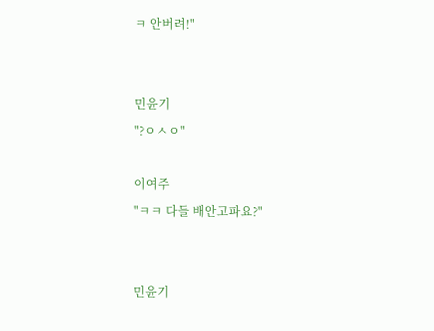ㅋ 안버려!"


민윤기
"?ㅇㅅㅇ"

이여주
"ㅋㅋ 다들 배안고파요?"


민윤기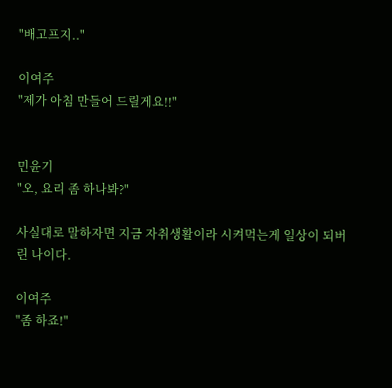"배고프지.."

이여주
"제가 아침 만들어 드릴게요!!"


민윤기
"오, 요리 좀 하나봐?"

사실대로 말하자면 지금 자취생활이라 시켜먹는게 일상이 되버린 나이다.

이여주
"좀 하죠!"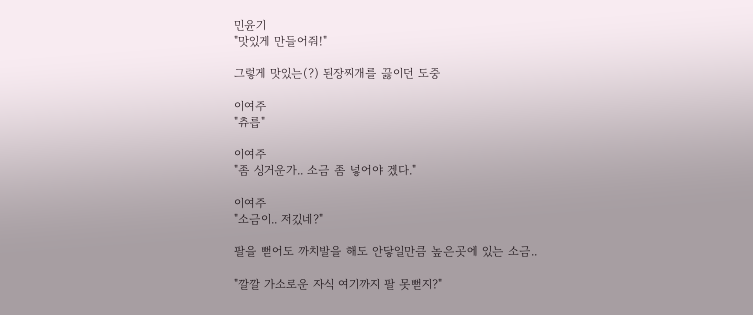민윤기
"맛있게 만들어줘!"

그렇게 맛있는(?) 된장찌개를 끓이던 도중

이여주
"츄릅"

이여주
"좀 싱거운가.. 소금 좀 넣어야 겠다."

이여주
"소금이.. 저깄네?"

팔을 뻗어도 까치발을 해도 안닿일만큼 높은곳에 있는 소금..

"깔깔 가소로운 자식 여기까지 팔 못뻗지?"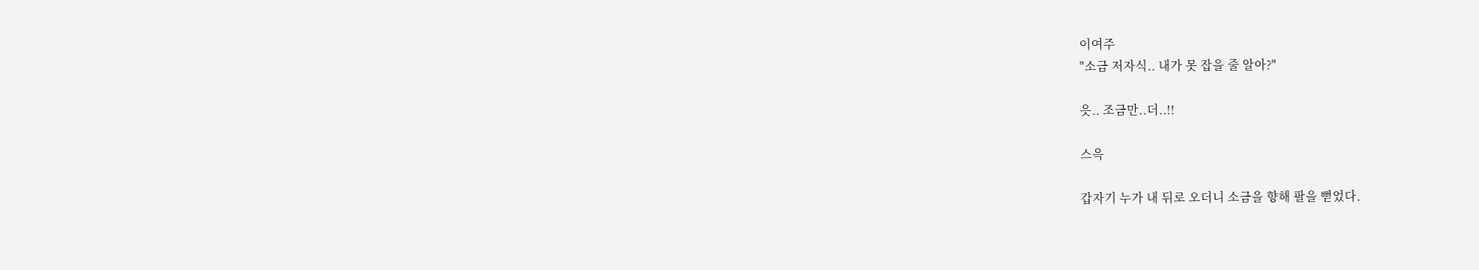이여주
"소금 저자식.. 내가 못 잡을 줄 알아?"

읏.. 조금만..더..!!

스윽

갑자기 누가 내 뒤로 오더니 소금을 향해 팔을 뻗었다.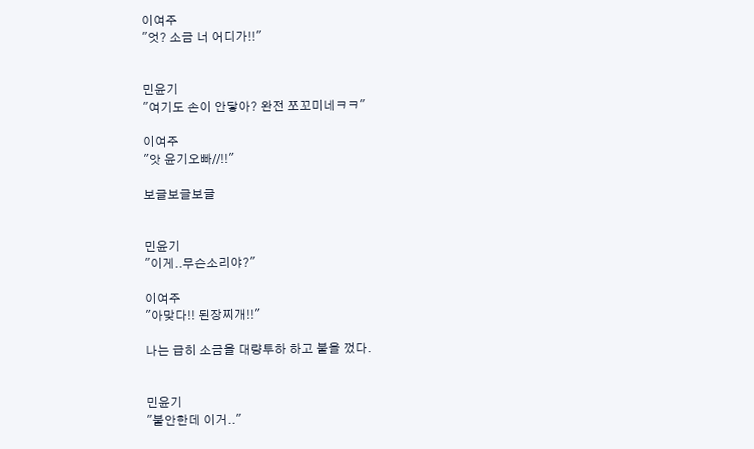이여주
"엇? 소금 너 어디가!!"


민윤기
"여기도 손이 안닿아? 완전 쪼꼬미네ㅋㅋ"

이여주
"앗 윤기오빠//!!"

보글보글보글


민윤기
"이게..무슨소리야?"

이여주
"아맞다!! 된장찌개!!"

나는 급히 소금을 대량투하 하고 불을 껐다.


민윤기
"불안한데 이거.."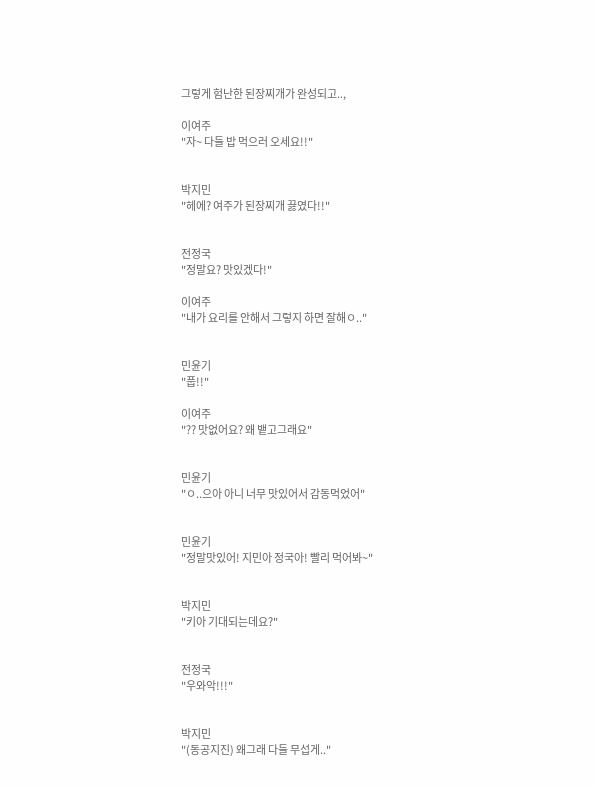그렇게 험난한 된장찌개가 완성되고..,

이여주
"자~ 다들 밥 먹으러 오세요!!"


박지민
"헤에? 여주가 된장찌개 끓였다!!"


전정국
"정말요? 맛있겠다!"

이여주
"내가 요리를 안해서 그렇지 하면 잘해ㅇ.."


민윤기
"풉!!"

이여주
"?? 맛없어요? 왜 뱉고그래요"


민윤기
"ㅇ..으아 아니 너무 맛있어서 감동먹었어"


민윤기
"정말맛있어! 지민아 정국아! 빨리 먹어봐~"


박지민
"키아 기대되는데요?"


전정국
"우와악!!!"


박지민
"(동공지진) 왜그래 다들 무섭게.."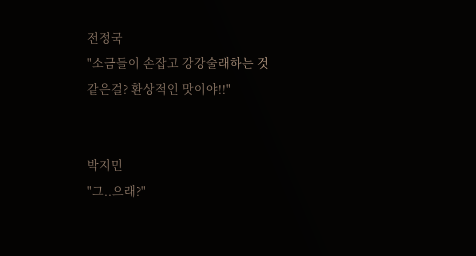전정국
"소금들이 손잡고 강강술래하는 것 같은걸? 환상적인 맛이야!!"


박지민
"그..으래?"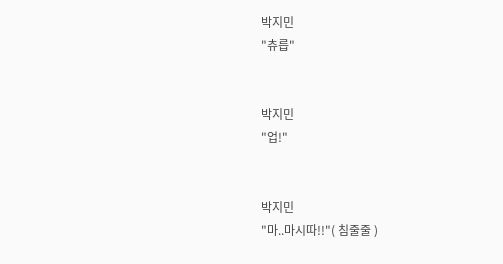박지민
"츄릅"


박지민
"업!"


박지민
"마..마시따!!"( 침줄줄 )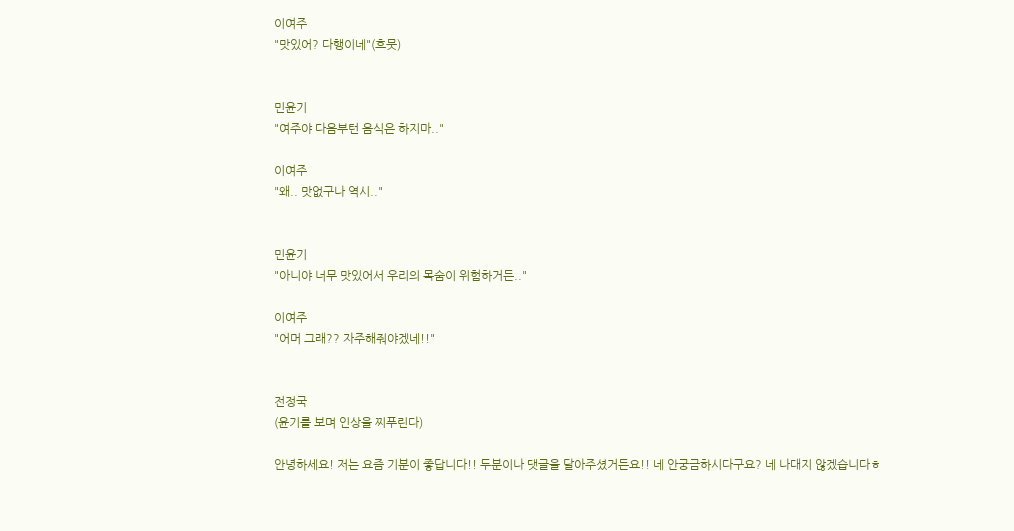이여주
"맛있어? 다행이네"(흐뭇)


민윤기
"여주야 다음부턴 음식은 하지마.."

이여주
"왜.. 맛없구나 역시.."


민윤기
"아니야 너무 맛있어서 우리의 목숨이 위험하거든.."

이여주
"어머 그래?? 자주해줘야겠네!!"


전정국
(윤기를 보며 인상을 찌푸린다)

안녕하세요! 저는 요즘 기분이 좋답니다!! 두분이나 댓글을 달아주셨거든요!! 네 안궁금하시다구요? 네 나대지 않겠습니다ㅎ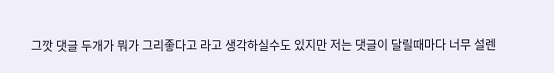그깟 댓글 두개가 뭐가 그리좋다고 라고 생각하실수도 있지만 저는 댓글이 달릴때마다 너무 설렌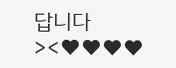답니다><♥♥♥♥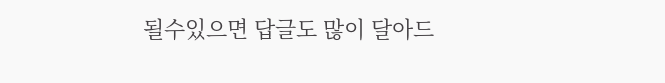될수있으면 답글도 많이 달아드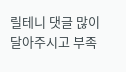릴테니 댓글 많이 달아주시고 부족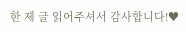한 제 글 읽어주셔서 감사합니다!♥